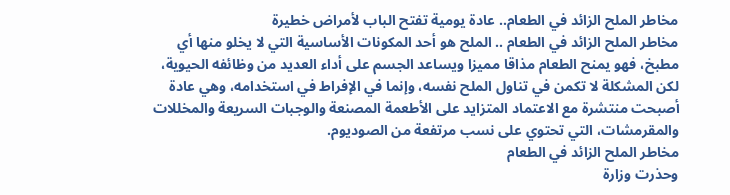مخاطر الملح الزائد في الطعام.. عادة يومية تفتح الباب لأمراض خطيرة
مخاطر الملح الزائد في الطعام .. الملح هو أحد المكونات الأساسية التي لا يخلو منها أي مطبخ، فهو يمنح الطعام مذاقا مميزا ويساعد الجسم على أداء العديد من وظائفه الحيوية، لكن المشكلة لا تكمن في تناول الملح نفسه، وإنما في الإفراط في استخدامه، وهي عادة أصبحت منتشرة مع الاعتماد المتزايد على الأطعمة المصنعة والوجبات السريعة والمخللات والمقرمشات، التي تحتوي على نسب مرتفعة من الصوديوم.
مخاطر الملح الزائد في الطعام
وحذرت وزارة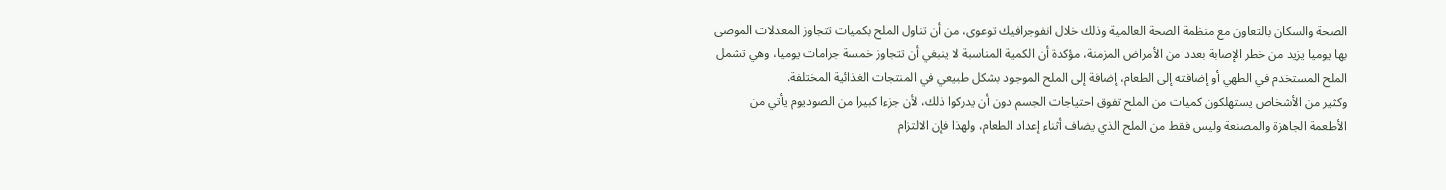الصحة والسكان بالتعاون مع منظمة الصحة العالمية وذلك خلال انفوجرافيك توعوى، من أن تناول الملح بكميات تتجاوز المعدلات الموصى بها يوميا يزيد من خطر الإصابة بعدد من الأمراض المزمنة، مؤكدة أن الكمية المناسبة لا ينبغي أن تتجاوز خمسة جرامات يوميا، وهي تشمل الملح المستخدم في الطهي أو إضافته إلى الطعام، إضافة إلى الملح الموجود بشكل طبيعي في المنتجات الغذائية المختلفة.
وكثير من الأشخاص يستهلكون كميات من الملح تفوق احتياجات الجسم دون أن يدركوا ذلك، لأن جزءا كبيرا من الصوديوم يأتي من الأطعمة الجاهزة والمصنعة وليس فقط من الملح الذي يضاف أثناء إعداد الطعام، ولهذا فإن الالتزام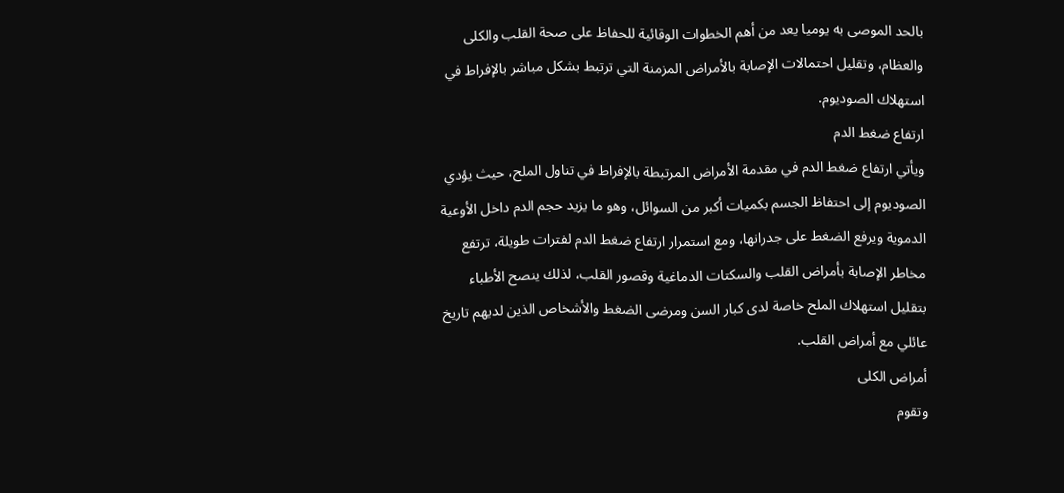بالحد الموصى به يوميا يعد من أهم الخطوات الوقائية للحفاظ على صحة القلب والكلى والعظام، وتقليل احتمالات الإصابة بالأمراض المزمنة التي ترتبط بشكل مباشر بالإفراط في استهلاك الصوديوم.
ارتفاع ضغط الدم
ويأتي ارتفاع ضغط الدم في مقدمة الأمراض المرتبطة بالإفراط في تناول الملح، حيث يؤدي الصوديوم إلى احتفاظ الجسم بكميات أكبر من السوائل، وهو ما يزيد حجم الدم داخل الأوعية الدموية ويرفع الضغط على جدرانها، ومع استمرار ارتفاع ضغط الدم لفترات طويلة، ترتفع مخاطر الإصابة بأمراض القلب والسكتات الدماغية وقصور القلب، لذلك ينصح الأطباء بتقليل استهلاك الملح خاصة لدى كبار السن ومرضى الضغط والأشخاص الذين لديهم تاريخ عائلي مع أمراض القلب.
أمراض الكلى
وتقوم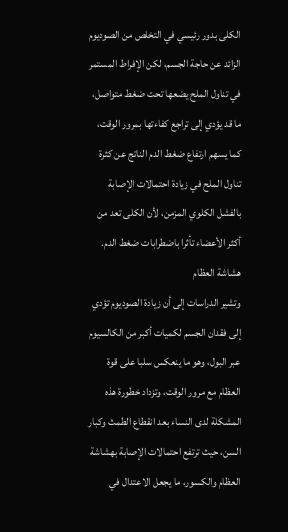الكلى بدور رئيسي في التخلص من الصوديوم الزائد عن حاجة الجسم، لكن الإفراط المستمر في تناول الملح يضعها تحت ضغط متواصل، ما قد يؤدي إلى تراجع كفاءتها بمرور الوقت، كما يسهم ارتفاع ضغط الدم الناتج عن كثرة تناول الملح في زيادة احتمالات الإصابة بالفشل الكلوي المزمن، لأن الكلى تعد من أكثر الأعضاء تأثرا باضطرابات ضغط الدم.
هشاشة العظام
وتشير الدراسات إلى أن زيادة الصوديوم تؤدي إلى فقدان الجسم لكميات أكبر من الكالسيوم عبر البول، وهو ما ينعكس سلبا على قوة العظام مع مرور الوقت، وتزداد خطورة هذه المشكلة لدى النساء بعد انقطاع الطمث وكبار السن، حيث ترتفع احتمالات الإصابة بهشاشة العظام والكسور، ما يجعل الاعتدال في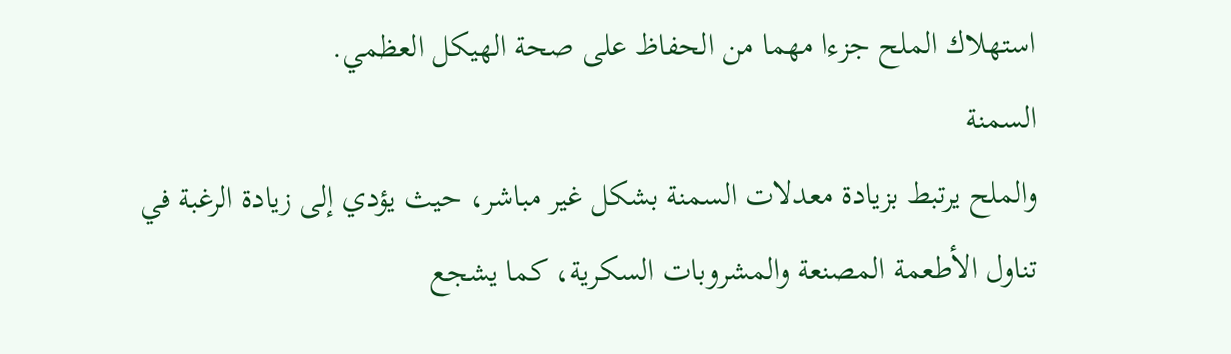استهلاك الملح جزءا مهما من الحفاظ على صحة الهيكل العظمي.
السمنة
والملح يرتبط بزيادة معدلات السمنة بشكل غير مباشر، حيث يؤدي إلى زيادة الرغبة في تناول الأطعمة المصنعة والمشروبات السكرية، كما يشجع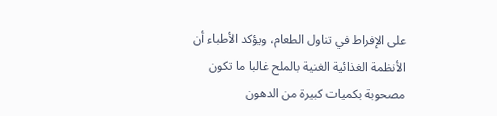على الإفراط في تناول الطعام، ويؤكد الأطباء أن الأنظمة الغذائية الغنية بالملح غالبا ما تكون مصحوبة بكميات كبيرة من الدهون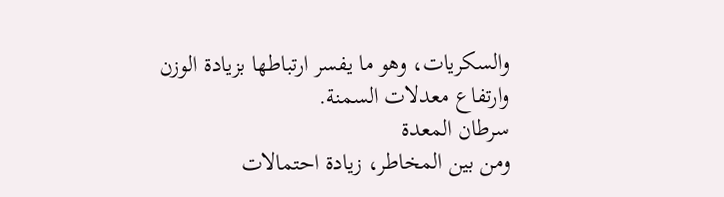والسكريات، وهو ما يفسر ارتباطها بزيادة الوزن وارتفاع معدلات السمنة.
سرطان المعدة
ومن بين المخاطر، زيادة احتمالات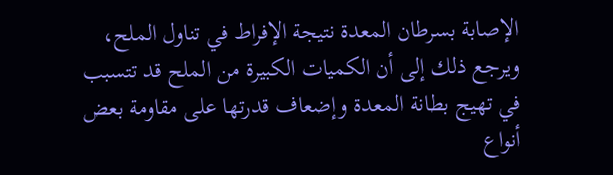الإصابة بسرطان المعدة نتيجة الإفراط في تناول الملح، ويرجع ذلك إلى أن الكميات الكبيرة من الملح قد تتسبب في تهيج بطانة المعدة وإضعاف قدرتها على مقاومة بعض أنواع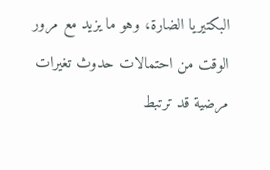البكتيريا الضارة، وهو ما يزيد مع مرور الوقت من احتمالات حدوث تغيرات مرضية قد ترتبط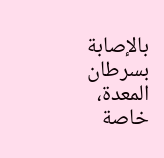بالإصابة بسرطان المعدة، خاصة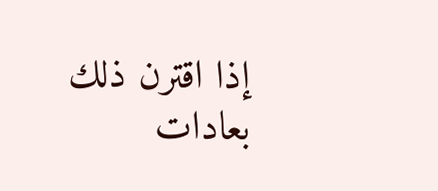إذا اقترن ذلك بعادات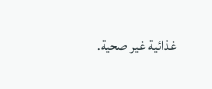غذائية غير صحية.